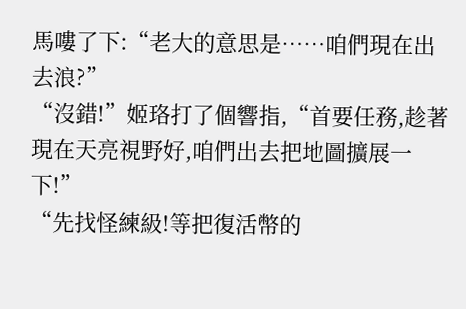馬嘍了下:“老大的意思是……咱們現在出去浪?”
“沒錯!”姬珞打了個響指,“首要任務,趁著現在天亮視野好,咱們出去把地圖擴展一下!”
“先找怪練級!等把復活幣的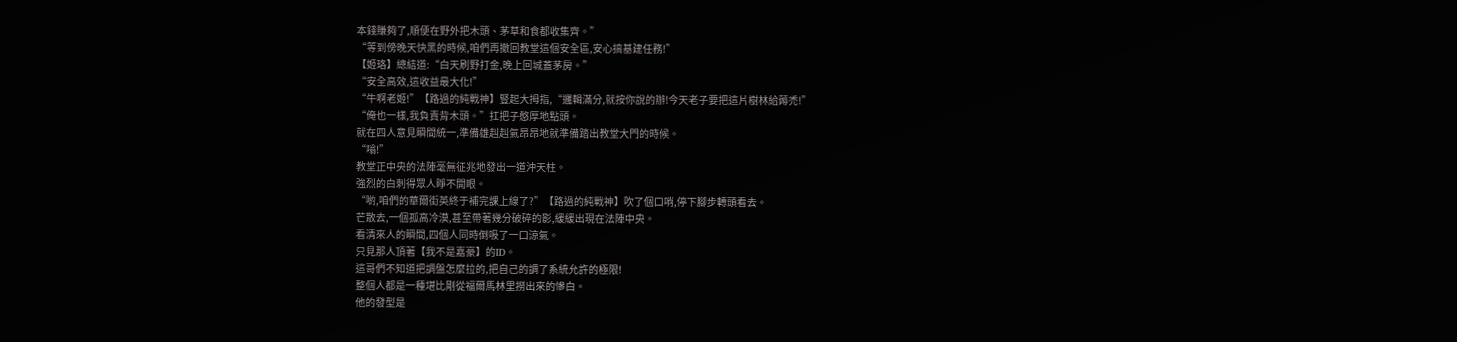本錢賺夠了,順便在野外把木頭、茅草和食都收集齊。”
“等到傍晚天快黑的時候,咱們再撤回教堂這個安全區,安心搞基建任務!”
【姬珞】總結道:“白天刷野打金,晚上回城蓋茅房。”
“安全高效,這收益最大化!”
“牛啊老姬!”【路過的純戰神】豎起大拇指,“邏輯滿分,就按你說的辦!今天老子要把這片樹林給薅禿!”
“俺也一樣,我負責背木頭。”扛把子憨厚地點頭。
就在四人意見瞬間統一,準備雄赳赳氣昂昂地就準備踏出教堂大門的時候。
“嗡!”
教堂正中央的法陣毫無征兆地發出一道沖天柱。
強烈的白刺得眾人睜不開眼。
“喲,咱們的華爾街英終于補完課上線了?”【路過的純戰神】吹了個口哨,停下腳步轉頭看去。
芒散去,一個孤高冷漠,甚至帶著幾分破碎的影,緩緩出現在法陣中央。
看清來人的瞬間,四個人同時倒吸了一口涼氣。
只見那人頂著【我不是嘉豪】的ID。
這哥們不知道把調盤怎麼拉的,把自己的調了系統允許的極限!
整個人都是一種堪比剛從福爾馬林里撈出來的慘白。
他的發型是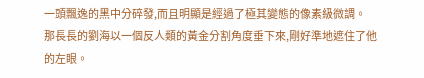一頭飄逸的黑中分碎發,而且明顯是經過了極其變態的像素級微調。
那長長的劉海以一個反人類的黃金分割角度垂下來,剛好準地遮住了他的左眼。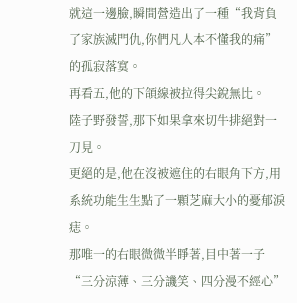就這一邊臉,瞬間營造出了一種“我背負了家族滅門仇,你們凡人本不懂我的痛”的孤寂落寞。
再看五,他的下頜線被拉得尖銳無比。
陸子野發誓,那下如果拿來切牛排絕對一刀見。
更絕的是,他在沒被遮住的右眼角下方,用系統功能生生點了一顆芝麻大小的憂郁淚痣。
那唯一的右眼微微半睜著,目中著一子“三分涼薄、三分譏笑、四分漫不經心”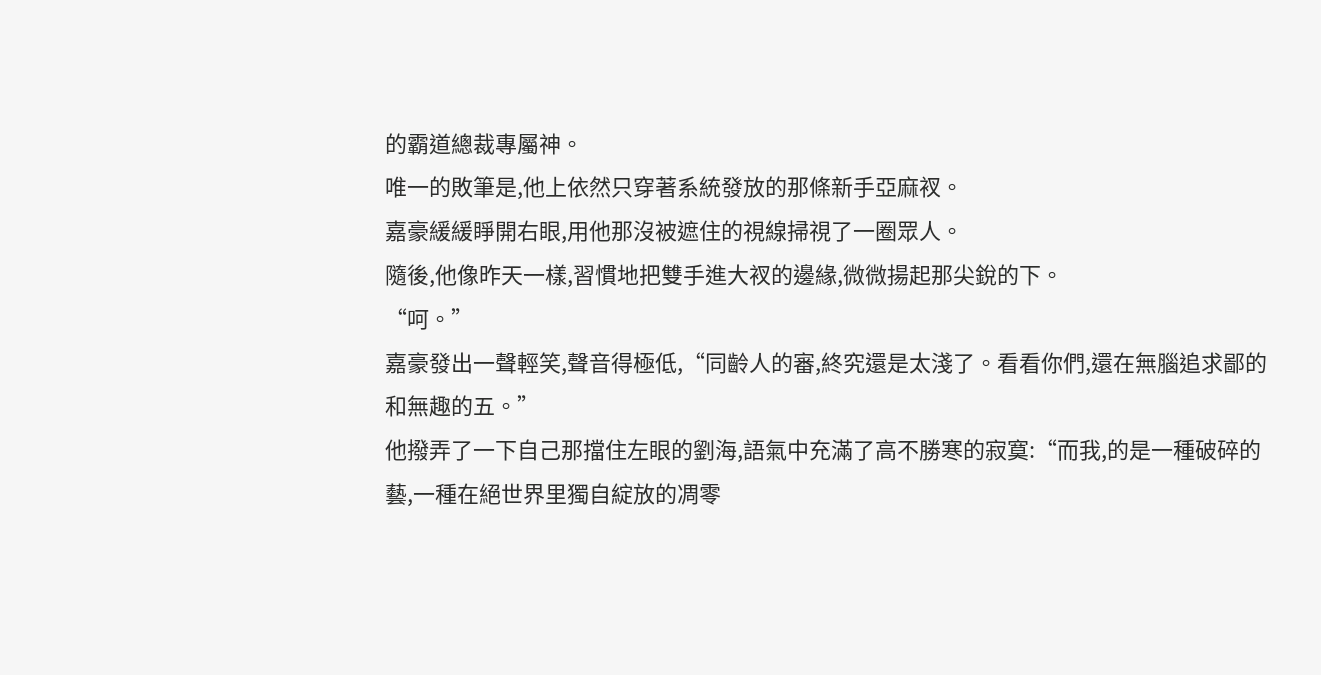的霸道總裁專屬神。
唯一的敗筆是,他上依然只穿著系統發放的那條新手亞麻衩。
嘉豪緩緩睜開右眼,用他那沒被遮住的視線掃視了一圈眾人。
隨後,他像昨天一樣,習慣地把雙手進大衩的邊緣,微微揚起那尖銳的下。
“呵。”
嘉豪發出一聲輕笑,聲音得極低,“同齡人的審,終究還是太淺了。看看你們,還在無腦追求鄙的和無趣的五。”
他撥弄了一下自己那擋住左眼的劉海,語氣中充滿了高不勝寒的寂寞:“而我,的是一種破碎的藝,一種在絕世界里獨自綻放的凋零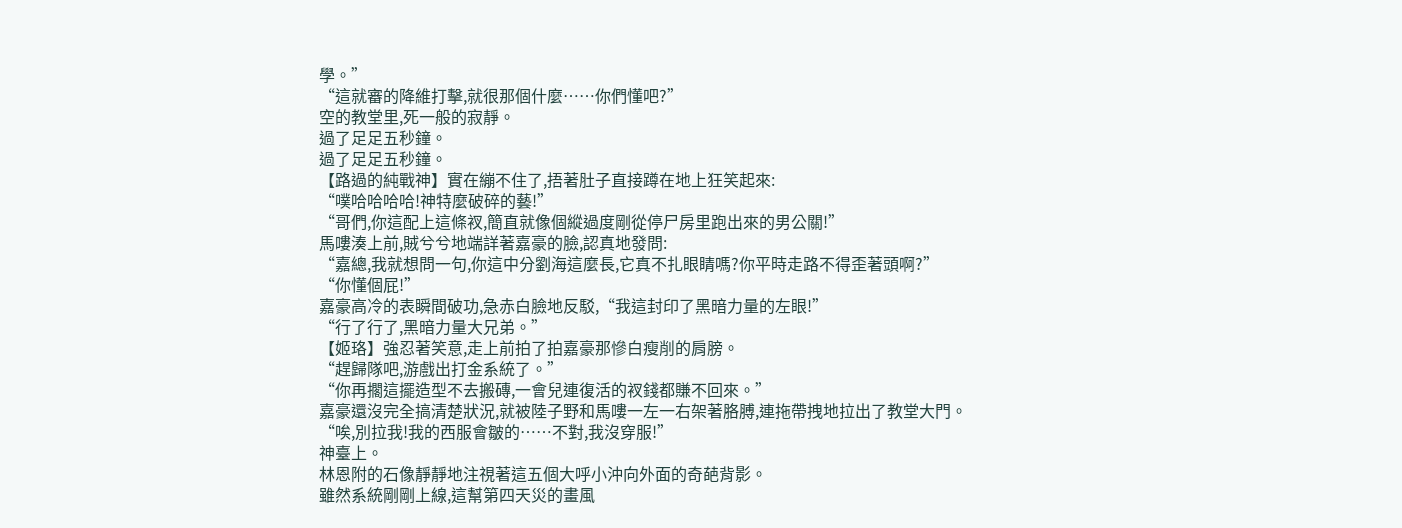學。”
“這就審的降維打擊,就很那個什麼……你們懂吧?”
空的教堂里,死一般的寂靜。
過了足足五秒鐘。
過了足足五秒鐘。
【路過的純戰神】實在繃不住了,捂著肚子直接蹲在地上狂笑起來:
“噗哈哈哈哈!神特麼破碎的藝!”
“哥們,你這配上這條衩,簡直就像個縱過度剛從停尸房里跑出來的男公關!”
馬嘍湊上前,賊兮兮地端詳著嘉豪的臉,認真地發問:
“嘉總,我就想問一句,你這中分劉海這麼長,它真不扎眼睛嗎?你平時走路不得歪著頭啊?”
“你懂個屁!”
嘉豪高冷的表瞬間破功,急赤白臉地反駁,“我這封印了黑暗力量的左眼!”
“行了行了,黑暗力量大兄弟。”
【姬珞】強忍著笑意,走上前拍了拍嘉豪那慘白瘦削的肩膀。
“趕歸隊吧,游戲出打金系統了。”
“你再擱這擺造型不去搬磚,一會兒連復活的衩錢都賺不回來。”
嘉豪還沒完全搞清楚狀況,就被陸子野和馬嘍一左一右架著胳膊,連拖帶拽地拉出了教堂大門。
“唉,別拉我!我的西服會皺的……不對,我沒穿服!”
神臺上。
林恩附的石像靜靜地注視著這五個大呼小沖向外面的奇葩背影。
雖然系統剛剛上線,這幫第四天災的畫風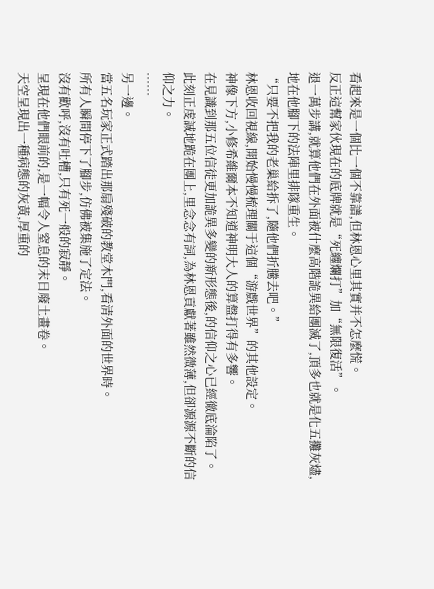看起來是一個比一個不靠譜,但林恩心里其實并不怎麼慌。
反正這幫家伙現在的底牌就是“死纏爛打”加“無限復活”。
退一萬步講,就算他們在外面被什麼高階詭異給團滅了,頂多也就是化五攤灰燼,地在他腳下的法陣里排隊重生。
“只要不把我的老巢給拆了,隨他們折騰去吧。”
林恩收回視線,開始慢慢梳理關于這個“游戲世界”的其他設定。
神像下方,小修希維爾本不知道神明大人的算盤打得有多響。
在見識到那五位信徒更加詭異多變的新形態後,的信仰之心已經徹底淪陷了。
此刻正虔誠地跪在團上,里念念有詞,為林恩貢獻著雖然微薄,但卻源源不斷的信仰之力。
……
另一邊。
當五名玩家正式踏出那扇殘破的教堂木門,看清外面的世界時。
所有人瞬間停下了腳步,仿佛被集施了定法。
沒有歡呼,沒有吐槽,只有死一般的寂靜。
呈現在他們眼前的,是一幅令人窒息的末日廢土畫卷。
天空呈現出一種病態的灰黃,厚重的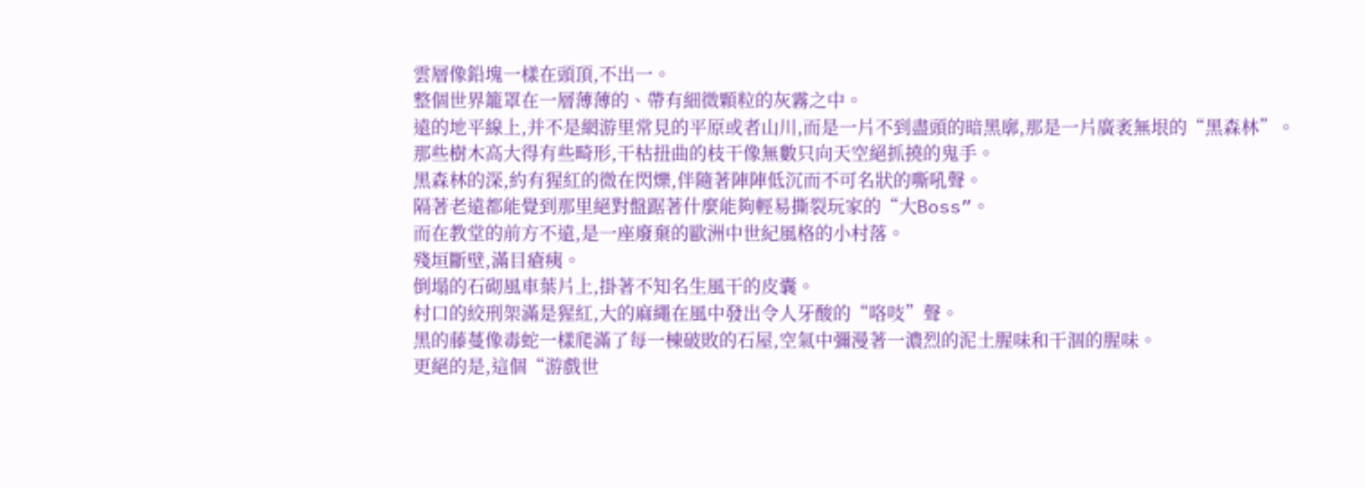雲層像鉛塊一樣在頭頂,不出一。
整個世界籠罩在一層薄薄的、帶有細微顆粒的灰霧之中。
遠的地平線上,并不是網游里常見的平原或者山川,而是一片不到盡頭的暗黑廓,那是一片廣袤無垠的“黑森林”。
那些樹木高大得有些畸形,干枯扭曲的枝干像無數只向天空絕抓撓的鬼手。
黑森林的深,約有猩紅的微在閃爍,伴隨著陣陣低沉而不可名狀的嘶吼聲。
隔著老遠都能覺到那里絕對盤踞著什麼能夠輕易撕裂玩家的“大Boss”。
而在教堂的前方不遠,是一座廢棄的歐洲中世紀風格的小村落。
殘垣斷壁,滿目瘡痍。
倒塌的石砌風車葉片上,掛著不知名生風干的皮囊。
村口的絞刑架滿是猩紅,大的麻繩在風中發出令人牙酸的“咯吱”聲。
黑的藤蔓像毒蛇一樣爬滿了每一棟破敗的石屋,空氣中彌漫著一濃烈的泥土腥味和干涸的腥味。
更絕的是,這個“游戲世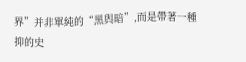界”并非單純的“黑與暗”,而是帶著一種抑的史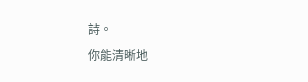詩。
你能清晰地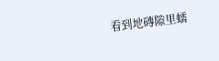看到地磚隙里蠕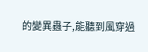的變異蟲子,能聽到風穿過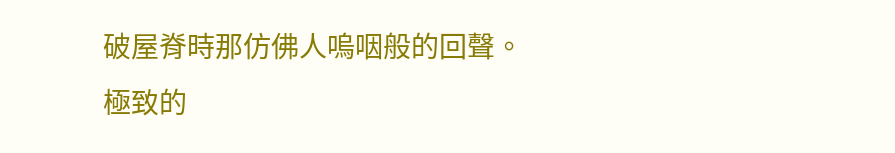破屋脊時那仿佛人嗚咽般的回聲。
極致的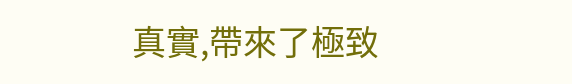真實,帶來了極致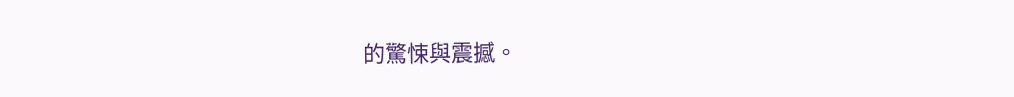的驚悚與震撼。